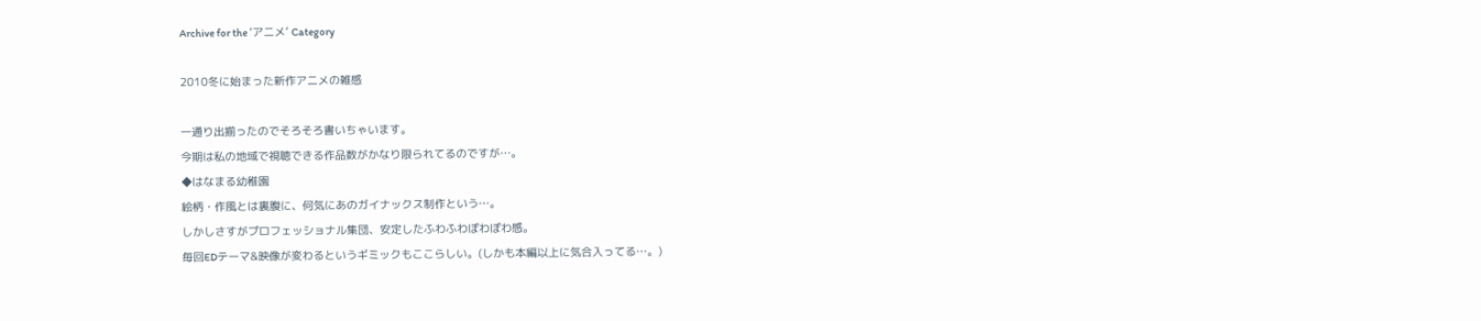Archive for the ‘アニメ’ Category

2010冬に始まった新作アニメの雑感

一通り出揃ったのでそろそろ書いちゃいます。
今期は私の地域で視聴できる作品数がかなり限られてるのですが…。
◆はなまる幼稚園
絵柄・作風とは裏腹に、何気にあのガイナックス制作という…。
しかしさすがプロフェッショナル集団、安定したふわふわぽわぽわ感。
毎回EDテーマ&映像が変わるというギミックもここらしい。(しかも本編以上に気合入ってる…。)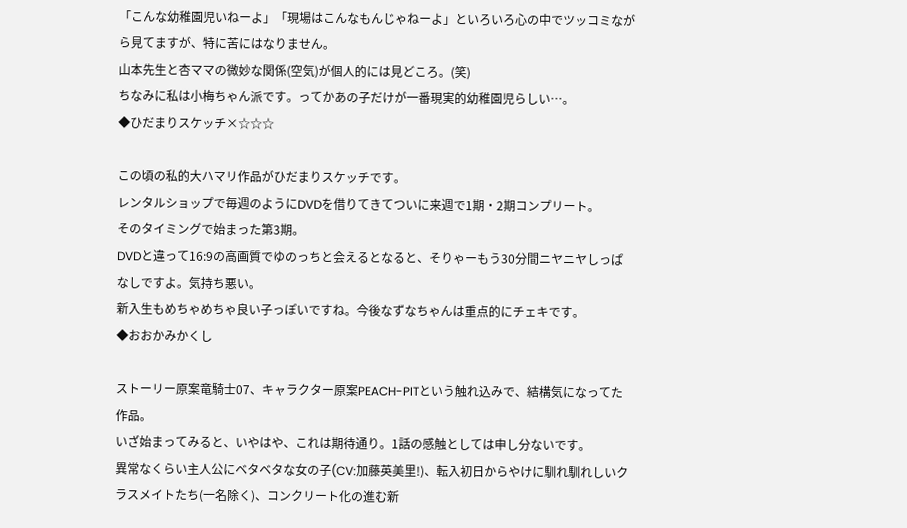「こんな幼稚園児いねーよ」「現場はこんなもんじゃねーよ」といろいろ心の中でツッコミながら見てますが、特に苦にはなりません。
山本先生と杏ママの微妙な関係(空気)が個人的には見どころ。(笑)
ちなみに私は小梅ちゃん派です。ってかあの子だけが一番現実的幼稚園児らしい…。
◆ひだまりスケッチ×☆☆☆

この頃の私的大ハマリ作品がひだまりスケッチです。
レンタルショップで毎週のようにDVDを借りてきてついに来週で1期・2期コンプリート。
そのタイミングで始まった第3期。
DVDと違って16:9の高画質でゆのっちと会えるとなると、そりゃーもう30分間ニヤニヤしっぱなしですよ。気持ち悪い。
新入生もめちゃめちゃ良い子っぽいですね。今後なずなちゃんは重点的にチェキです。
◆おおかみかくし

ストーリー原案竜騎士07、キャラクター原案PEACH-PITという触れ込みで、結構気になってた作品。
いざ始まってみると、いやはや、これは期待通り。1話の感触としては申し分ないです。
異常なくらい主人公にベタベタな女の子(CV:加藤英美里!)、転入初日からやけに馴れ馴れしいクラスメイトたち(一名除く)、コンクリート化の進む新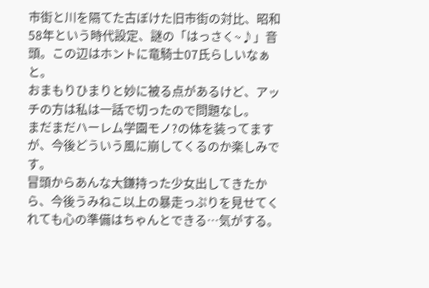市街と川を隔てた古ぼけた旧市街の対比、昭和58年という時代設定、謎の「はっさく~♪」音頭。この辺はホントに竜騎士07氏らしいなぁと。
おまもりひまりと妙に被る点があるけど、アッチの方は私は一話で切ったので問題なし。
まだまだハーレム学園モノ?の体を装ってますが、今後どういう風に崩してくるのか楽しみです。
冒頭からあんな大鎌持った少女出してきたから、今後うみねこ以上の暴走っぷりを見せてくれても心の準備はちゃんとできる…気がする。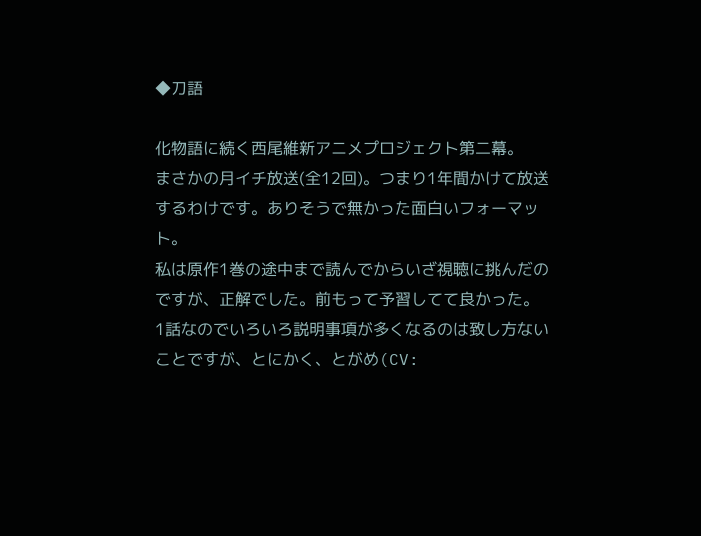◆刀語

化物語に続く西尾維新アニメプロジェクト第二幕。
まさかの月イチ放送(全12回)。つまり1年間かけて放送するわけです。ありそうで無かった面白いフォーマット。
私は原作1巻の途中まで読んでからいざ視聴に挑んだのですが、正解でした。前もって予習してて良かった。
1話なのでいろいろ説明事項が多くなるのは致し方ないことですが、とにかく、とがめ(CV: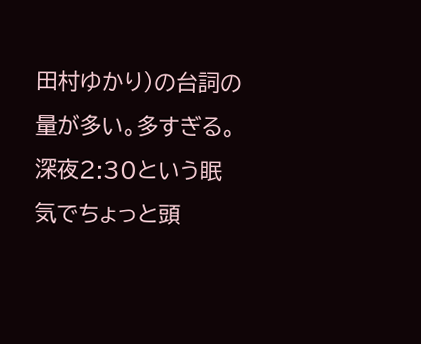田村ゆかり)の台詞の量が多い。多すぎる。
深夜2:30という眠気でちょっと頭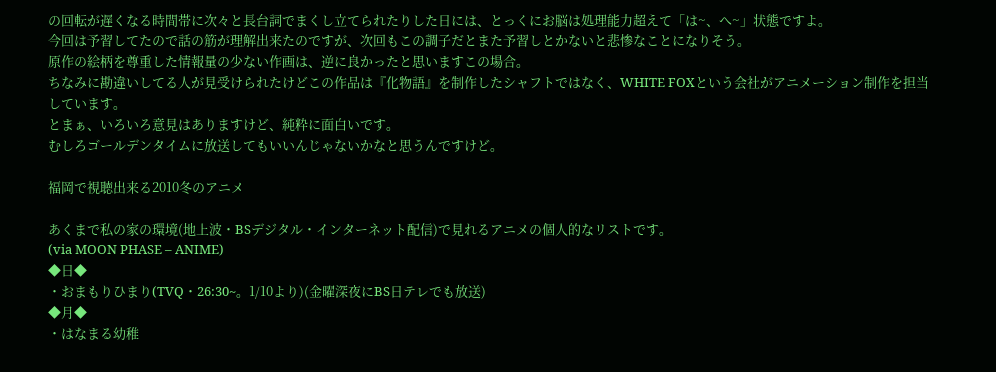の回転が遅くなる時間帯に次々と長台詞でまくし立てられたりした日には、とっくにお脳は処理能力超えて「は~、へ~」状態ですよ。
今回は予習してたので話の筋が理解出来たのですが、次回もこの調子だとまた予習しとかないと悲惨なことになりそう。
原作の絵柄を尊重した情報量の少ない作画は、逆に良かったと思いますこの場合。
ちなみに勘違いしてる人が見受けられたけどこの作品は『化物語』を制作したシャフトではなく、WHITE FOXという会社がアニメーション制作を担当しています。
とまぁ、いろいろ意見はありますけど、純粋に面白いです。
むしろゴールデンタイムに放送してもいいんじゃないかなと思うんですけど。

福岡で視聴出来る2010冬のアニメ

あくまで私の家の環境(地上波・BSデジタル・インターネット配信)で見れるアニメの個人的なリストです。
(via MOON PHASE – ANIME)
◆日◆
・おまもりひまり(TVQ・26:30~。1/10より)(金曜深夜にBS日テレでも放送)
◆月◆
・はなまる幼稚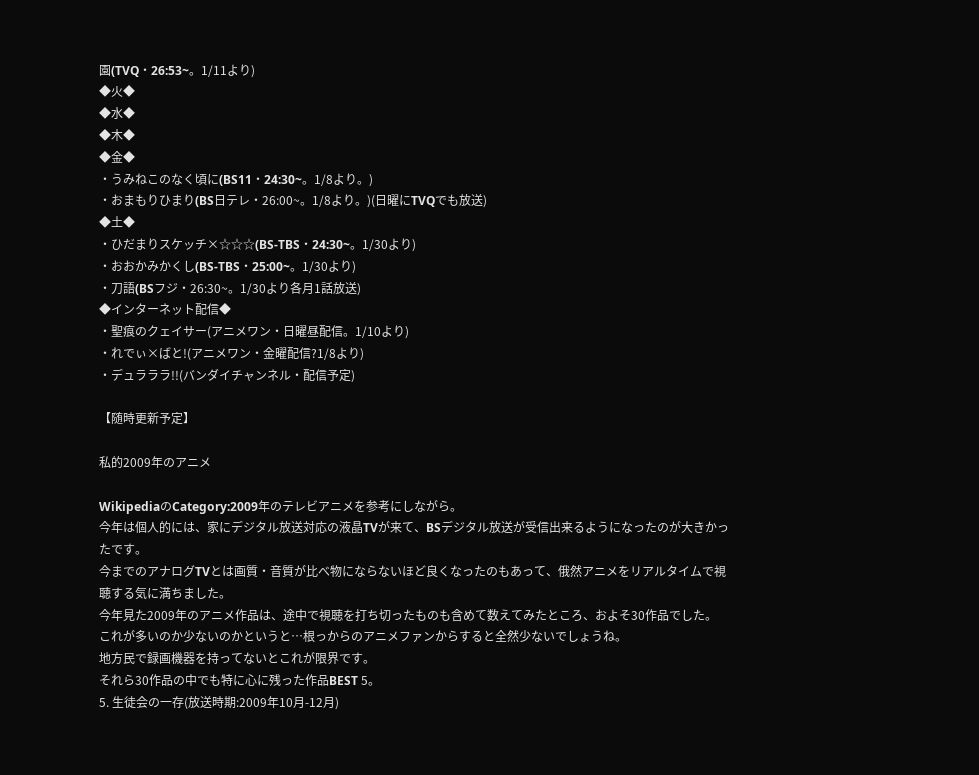園(TVQ・26:53~。1/11より)
◆火◆
◆水◆
◆木◆
◆金◆
・うみねこのなく頃に(BS11・24:30~。1/8より。)
・おまもりひまり(BS日テレ・26:00~。1/8より。)(日曜にTVQでも放送)
◆土◆
・ひだまりスケッチ×☆☆☆(BS-TBS・24:30~。1/30より)
・おおかみかくし(BS-TBS・25:00~。1/30より)
・刀語(BSフジ・26:30~。1/30より各月1話放送)
◆インターネット配信◆
・聖痕のクェイサー(アニメワン・日曜昼配信。1/10より)
・れでぃ×ばと!(アニメワン・金曜配信?1/8より)
・デュラララ!!(バンダイチャンネル・配信予定)

【随時更新予定】

私的2009年のアニメ

WikipediaのCategory:2009年のテレビアニメを参考にしながら。
今年は個人的には、家にデジタル放送対応の液晶TVが来て、BSデジタル放送が受信出来るようになったのが大きかったです。
今までのアナログTVとは画質・音質が比べ物にならないほど良くなったのもあって、俄然アニメをリアルタイムで視聴する気に満ちました。
今年見た2009年のアニメ作品は、途中で視聴を打ち切ったものも含めて数えてみたところ、およそ30作品でした。
これが多いのか少ないのかというと…根っからのアニメファンからすると全然少ないでしょうね。
地方民で録画機器を持ってないとこれが限界です。
それら30作品の中でも特に心に残った作品BEST 5。
5. 生徒会の一存(放送時期:2009年10月-12月)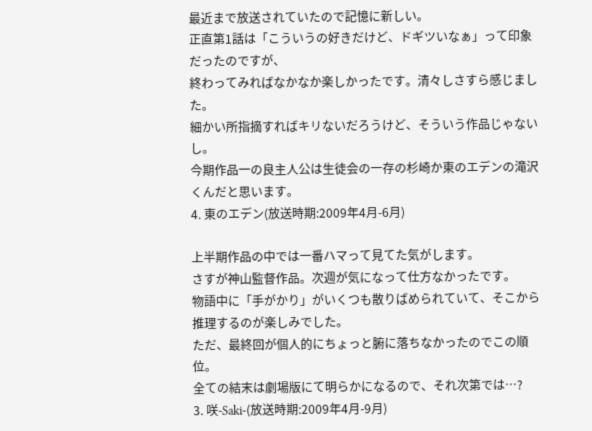最近まで放送されていたので記憶に新しい。
正直第1話は「こういうの好きだけど、ドギツいなぁ」って印象だったのですが、
終わってみればなかなか楽しかったです。清々しさすら感じました。
細かい所指摘すればキリないだろうけど、そういう作品じゃないし。
今期作品一の良主人公は生徒会の一存の杉崎か東のエデンの滝沢くんだと思います。
4. 東のエデン(放送時期:2009年4月-6月)

上半期作品の中では一番ハマって見てた気がします。
さすが神山監督作品。次週が気になって仕方なかったです。
物語中に「手がかり」がいくつも散りばめられていて、そこから推理するのが楽しみでした。
ただ、最終回が個人的にちょっと腑に落ちなかったのでこの順位。
全ての結末は劇場版にて明らかになるので、それ次第では…?
3. 咲-Saki-(放送時期:2009年4月-9月)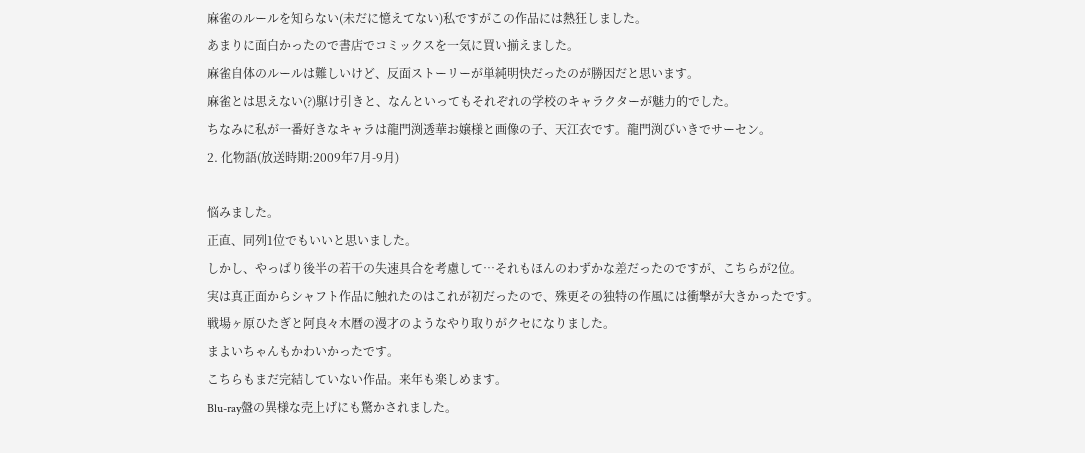麻雀のルールを知らない(未だに憶えてない)私ですがこの作品には熱狂しました。
あまりに面白かったので書店でコミックスを一気に買い揃えました。
麻雀自体のルールは難しいけど、反面ストーリーが単純明快だったのが勝因だと思います。
麻雀とは思えない(?)駆け引きと、なんといってもそれぞれの学校のキャラクターが魅力的でした。
ちなみに私が一番好きなキャラは龍門渕透華お嬢様と画像の子、天江衣です。龍門渕びいきでサーセン。
2. 化物語(放送時期:2009年7月-9月)

悩みました。
正直、同列1位でもいいと思いました。
しかし、やっぱり後半の若干の失速具合を考慮して…それもほんのわずかな差だったのですが、こちらが2位。
実は真正面からシャフト作品に触れたのはこれが初だったので、殊更その独特の作風には衝撃が大きかったです。
戦場ヶ原ひたぎと阿良々木暦の漫才のようなやり取りがクセになりました。
まよいちゃんもかわいかったです。
こちらもまだ完結していない作品。来年も楽しめます。
Blu-ray盤の異様な売上げにも驚かされました。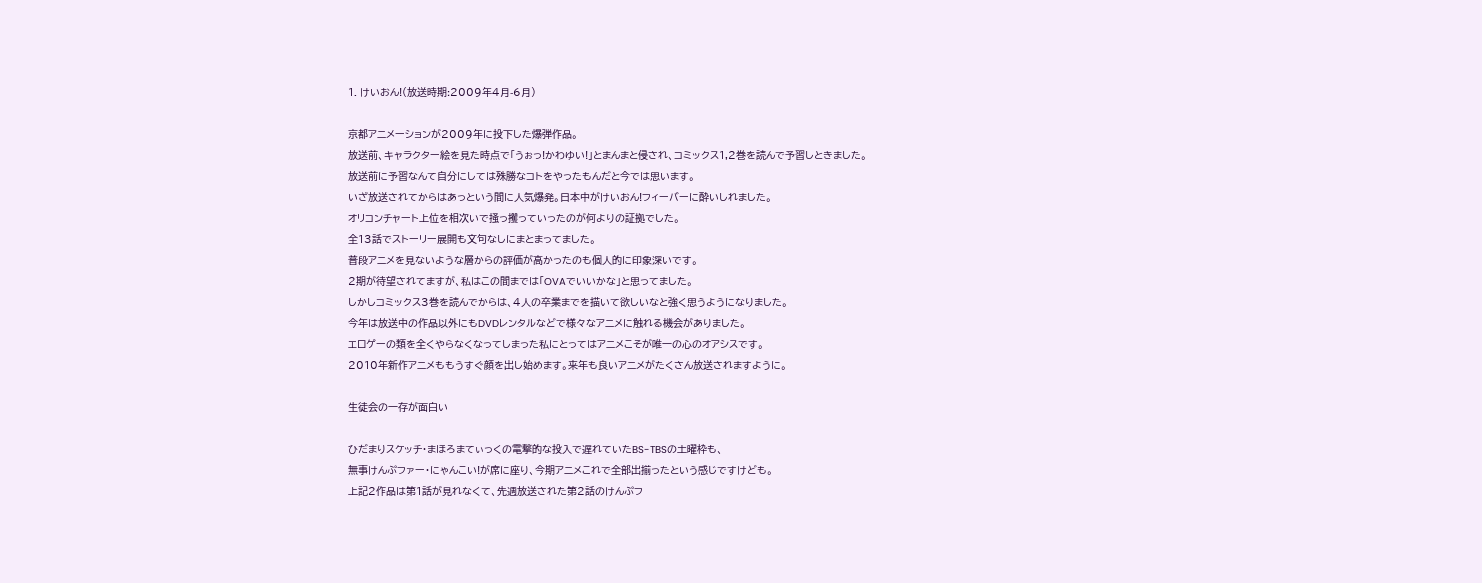1. けいおん!(放送時期:2009年4月-6月)

京都アニメーションが2009年に投下した爆弾作品。
放送前、キャラクター絵を見た時点で「うぉっ!かわゆい!」とまんまと侵され、コミックス1,2巻を読んで予習しときました。
放送前に予習なんて自分にしては殊勝なコトをやったもんだと今では思います。
いざ放送されてからはあっという間に人気爆発。日本中がけいおん!フィーバーに酔いしれました。
オリコンチャート上位を相次いで掻っ攫っていったのが何よりの証拠でした。
全13話でストーリー展開も文句なしにまとまってました。
普段アニメを見ないような層からの評価が高かったのも個人的に印象深いです。
2期が待望されてますが、私はこの間までは「OVAでいいかな」と思ってました。
しかしコミックス3巻を読んでからは、4人の卒業までを描いて欲しいなと強く思うようになりました。
今年は放送中の作品以外にもDVDレンタルなどで様々なアニメに触れる機会がありました。
エロゲーの類を全くやらなくなってしまった私にとってはアニメこそが唯一の心のオアシスです。
2010年新作アニメももうすぐ顔を出し始めます。来年も良いアニメがたくさん放送されますように。

生徒会の一存が面白い

ひだまりスケッチ・まほろまてぃっくの電撃的な投入で遅れていたBS-TBSの土曜枠も、
無事けんぷファー・にゃんこい!が席に座り、今期アニメこれで全部出揃ったという感じですけども。
上記2作品は第1話が見れなくて、先週放送された第2話のけんぷフ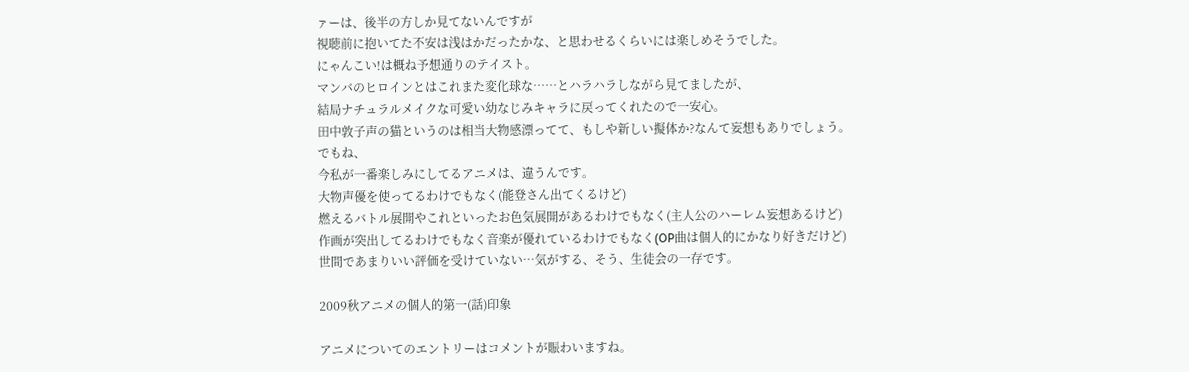ァーは、後半の方しか見てないんですが
視聴前に抱いてた不安は浅はかだったかな、と思わせるくらいには楽しめそうでした。
にゃんこい!は概ね予想通りのテイスト。
マンバのヒロインとはこれまた変化球な……とハラハラしながら見てましたが、
結局ナチュラルメイクな可愛い幼なじみキャラに戻ってくれたので一安心。
田中敦子声の猫というのは相当大物感漂ってて、もしや新しい擬体か?なんて妄想もありでしょう。
でもね、
今私が一番楽しみにしてるアニメは、違うんです。
大物声優を使ってるわけでもなく(能登さん出てくるけど)
燃えるバトル展開やこれといったお色気展開があるわけでもなく(主人公のハーレム妄想あるけど)
作画が突出してるわけでもなく音楽が優れているわけでもなく(OP曲は個人的にかなり好きだけど)
世間であまりいい評価を受けていない…気がする、そう、生徒会の一存です。

2009秋アニメの個人的第一(話)印象

アニメについてのエントリーはコメントが賑わいますね。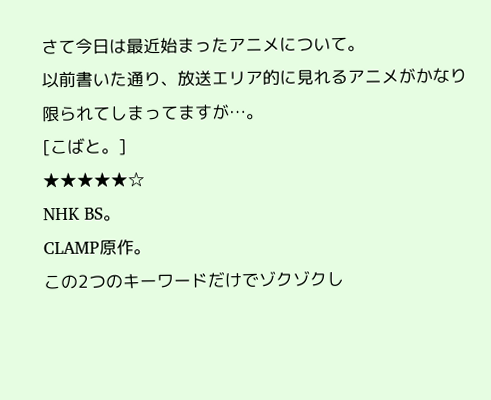さて今日は最近始まったアニメについて。
以前書いた通り、放送エリア的に見れるアニメがかなり限られてしまってますが…。
[こばと。]
★★★★★☆
NHK BS。
CLAMP原作。
この2つのキーワードだけでゾクゾクし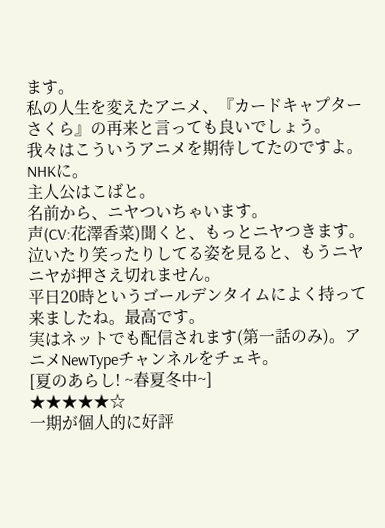ます。
私の人生を変えたアニメ、『カードキャプターさくら』の再来と言っても良いでしょう。
我々はこういうアニメを期待してたのですよ。NHKに。
主人公はこばと。
名前から、ニヤついちゃいます。
声(CV:花澤香菜)聞くと、もっとニヤつきます。
泣いたり笑ったりしてる姿を見ると、もうニヤニヤが押さえ切れません。
平日20時というゴールデンタイムによく持って来ましたね。最高です。
実はネットでも配信されます(第一話のみ)。アニメNewTypeチャンネルをチェキ。
[夏のあらし! ~春夏冬中~]
★★★★★☆
一期が個人的に好評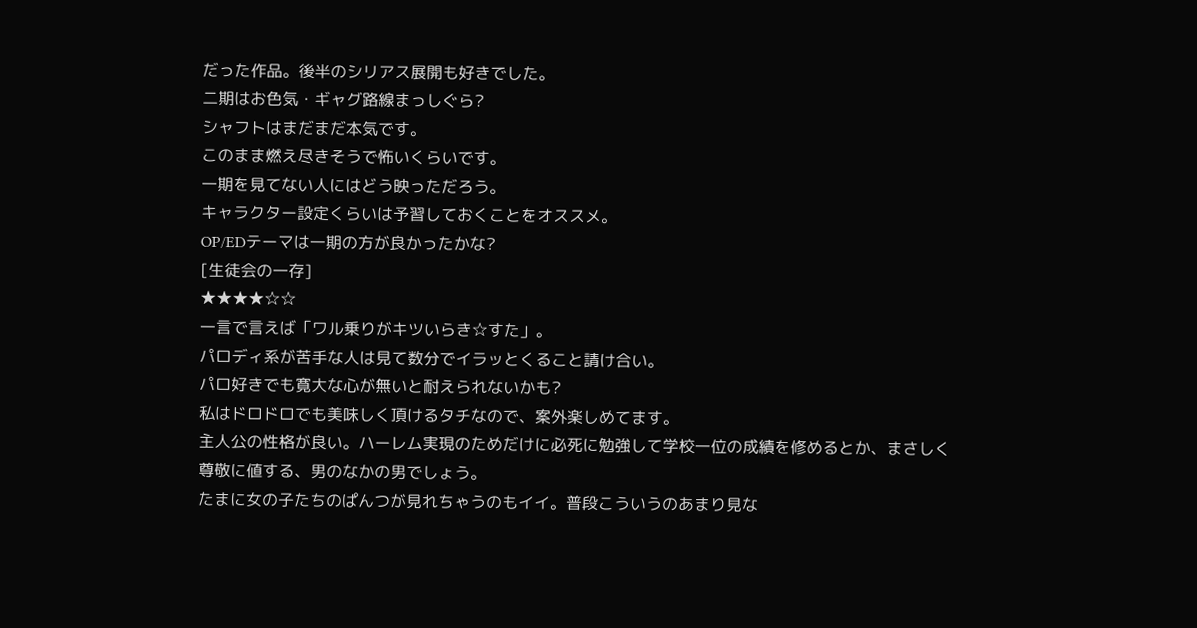だった作品。後半のシリアス展開も好きでした。
二期はお色気・ギャグ路線まっしぐら?
シャフトはまだまだ本気です。
このまま燃え尽きそうで怖いくらいです。
一期を見てない人にはどう映っただろう。
キャラクター設定くらいは予習しておくことをオススメ。
OP/EDテーマは一期の方が良かったかな?
[生徒会の一存]
★★★★☆☆
一言で言えば「ワル乗りがキツいらき☆すた」。
パロディ系が苦手な人は見て数分でイラッとくること請け合い。
パロ好きでも寛大な心が無いと耐えられないかも?
私はドロドロでも美味しく頂けるタチなので、案外楽しめてます。
主人公の性格が良い。ハーレム実現のためだけに必死に勉強して学校一位の成績を修めるとか、まさしく尊敬に値する、男のなかの男でしょう。
たまに女の子たちのぱんつが見れちゃうのもイイ。普段こういうのあまり見な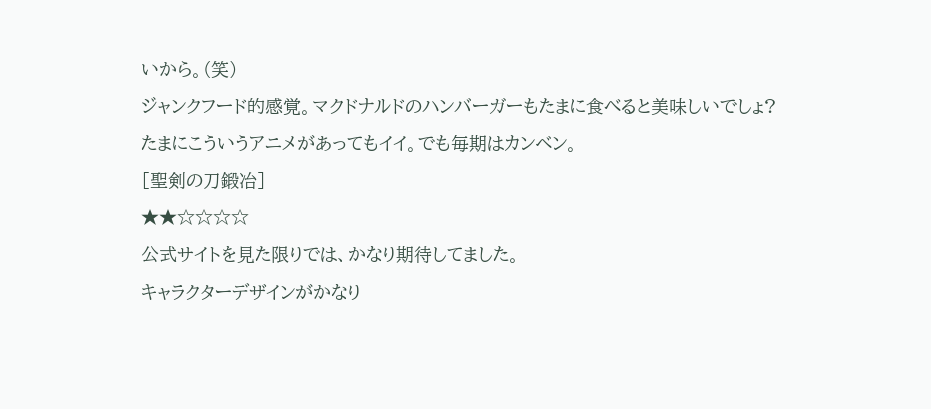いから。(笑)
ジャンクフード的感覚。マクドナルドのハンバーガーもたまに食べると美味しいでしょ?
たまにこういうアニメがあってもイイ。でも毎期はカンベン。
[聖剣の刀鍛冶]
★★☆☆☆☆
公式サイトを見た限りでは、かなり期待してました。
キャラクターデザインがかなり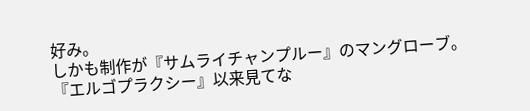好み。
しかも制作が『サムライチャンプルー』のマングローブ。
『エルゴプラクシー』以来見てな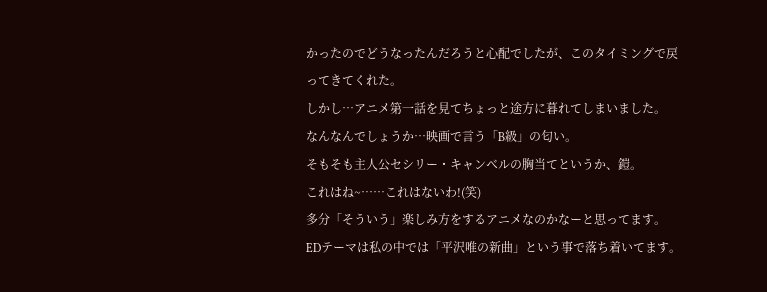かったのでどうなったんだろうと心配でしたが、このタイミングで戻ってきてくれた。
しかし…アニメ第一話を見てちょっと途方に暮れてしまいました。
なんなんでしょうか…映画で言う「B級」の匂い。
そもそも主人公セシリー・キャンベルの胸当てというか、鎧。
これはね~……これはないわ!(笑)
多分「そういう」楽しみ方をするアニメなのかなーと思ってます。
EDテーマは私の中では「平沢唯の新曲」という事で落ち着いてます。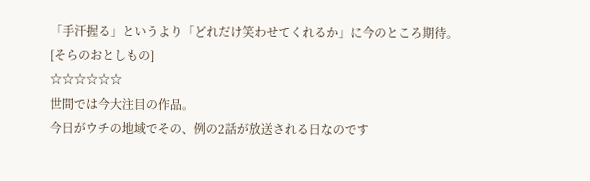「手汗握る」というより「どれだけ笑わせてくれるか」に今のところ期待。
[そらのおとしもの]
☆☆☆☆☆☆
世間では今大注目の作品。
今日がウチの地域でその、例の2話が放送される日なのです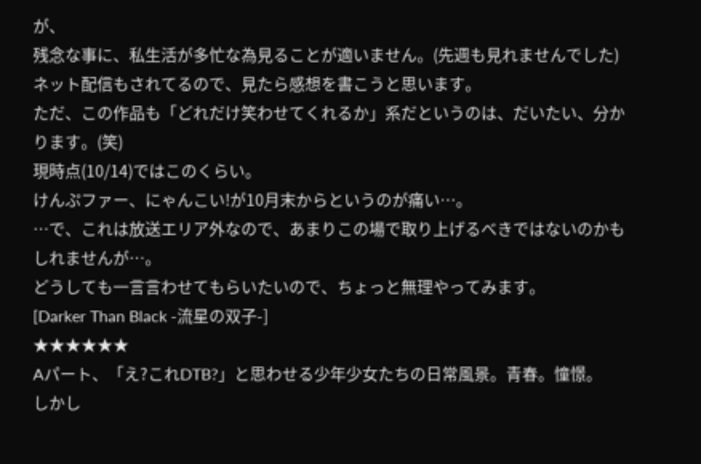が、
残念な事に、私生活が多忙な為見ることが適いません。(先週も見れませんでした)
ネット配信もされてるので、見たら感想を書こうと思います。
ただ、この作品も「どれだけ笑わせてくれるか」系だというのは、だいたい、分かります。(笑)
現時点(10/14)ではこのくらい。
けんぷファー、にゃんこい!が10月末からというのが痛い…。
…で、これは放送エリア外なので、あまりこの場で取り上げるべきではないのかもしれませんが…。
どうしても一言言わせてもらいたいので、ちょっと無理やってみます。
[Darker Than Black -流星の双子-]
★★★★★★
Aパート、「え?これDTB?」と思わせる少年少女たちの日常風景。青春。憧憬。
しかし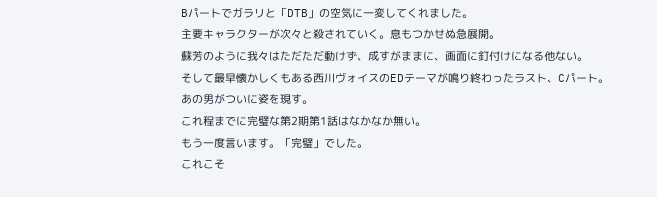Bパートでガラリと「DTB」の空気に一変してくれました。
主要キャラクターが次々と殺されていく。息もつかせぬ急展開。
蘇芳のように我々はただただ動けず、成すがままに、画面に釘付けになる他ない。
そして最早懐かしくもある西川ヴォイスのEDテーマが鳴り終わったラスト、Cパート。
あの男がついに姿を現す。
これ程までに完璧な第2期第1話はなかなか無い。
もう一度言います。「完璧」でした。
これこそ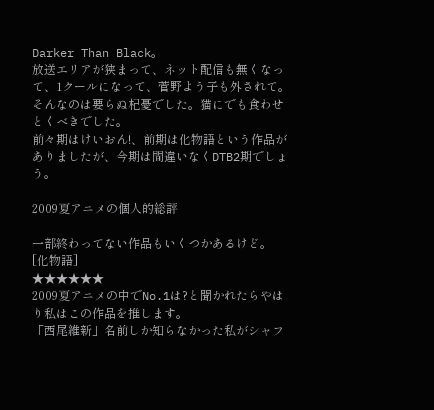Darker Than Black。
放送エリアが狭まって、ネット配信も無くなって、1クールになって、菅野よう子も外されて。
そんなのは要らぬ杞憂でした。猫にでも食わせとくべきでした。
前々期はけいおん!、前期は化物語という作品がありましたが、今期は間違いなくDTB2期でしょう。

2009夏アニメの個人的総評

一部終わってない作品もいくつかあるけど。
[化物語]
★★★★★★
2009夏アニメの中でNo.1は?と聞かれたらやはり私はこの作品を推します。
「西尾維新」名前しか知らなかった私がシャフ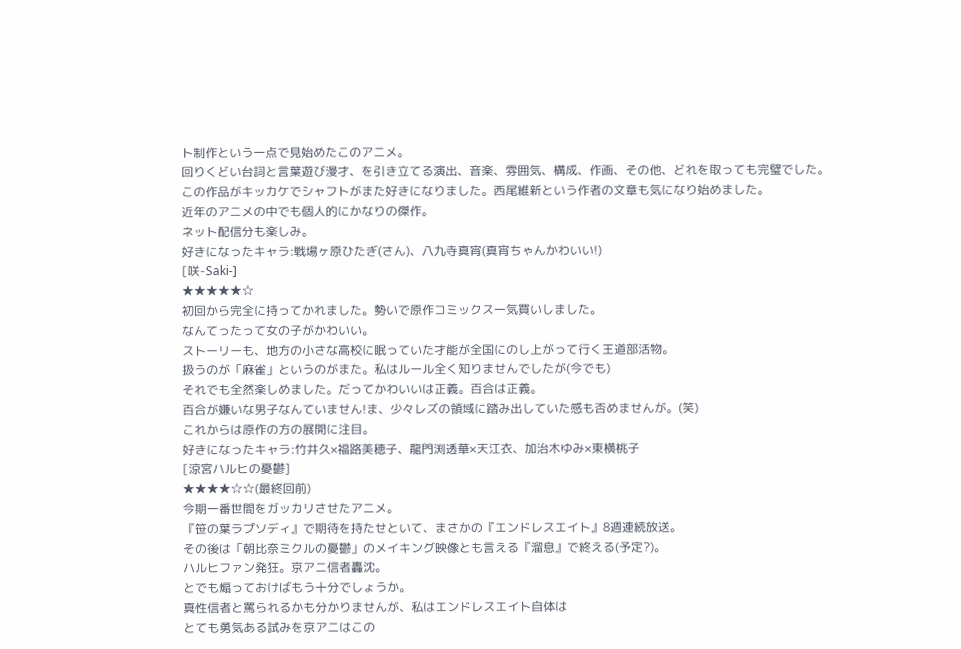ト制作という一点で見始めたこのアニメ。
回りくどい台詞と言葉遊び漫才、を引き立てる演出、音楽、雰囲気、構成、作画、その他、どれを取っても完璧でした。
この作品がキッカケでシャフトがまた好きになりました。西尾維新という作者の文章も気になり始めました。
近年のアニメの中でも個人的にかなりの傑作。
ネット配信分も楽しみ。
好きになったキャラ:戦場ヶ原ひたぎ(さん)、八九寺真宵(真宵ちゃんかわいい!)
[咲-Saki-]
★★★★★☆
初回から完全に持ってかれました。勢いで原作コミックス一気買いしました。
なんてったって女の子がかわいい。
ストーリーも、地方の小さな高校に眠っていた才能が全国にのし上がって行く王道部活物。
扱うのが「麻雀」というのがまた。私はルール全く知りませんでしたが(今でも)
それでも全然楽しめました。だってかわいいは正義。百合は正義。
百合が嫌いな男子なんていません!ま、少々レズの領域に踏み出していた感も否めませんが。(笑)
これからは原作の方の展開に注目。
好きになったキャラ:竹井久×福路美穂子、龍門渕透華×天江衣、加治木ゆみ×東横桃子
[涼宮ハルヒの憂鬱]
★★★★☆☆(最終回前)
今期一番世間をガッカリさせたアニメ。
『笹の葉ラプソディ』で期待を持たせといて、まさかの『エンドレスエイト』8週連続放送。
その後は「朝比奈ミクルの憂鬱」のメイキング映像とも言える『溜息』で終える(予定?)。
ハルヒファン発狂。京アニ信者轟沈。
とでも煽っておけばもう十分でしょうか。
真性信者と罵られるかも分かりませんが、私はエンドレスエイト自体は
とても勇気ある試みを京アニはこの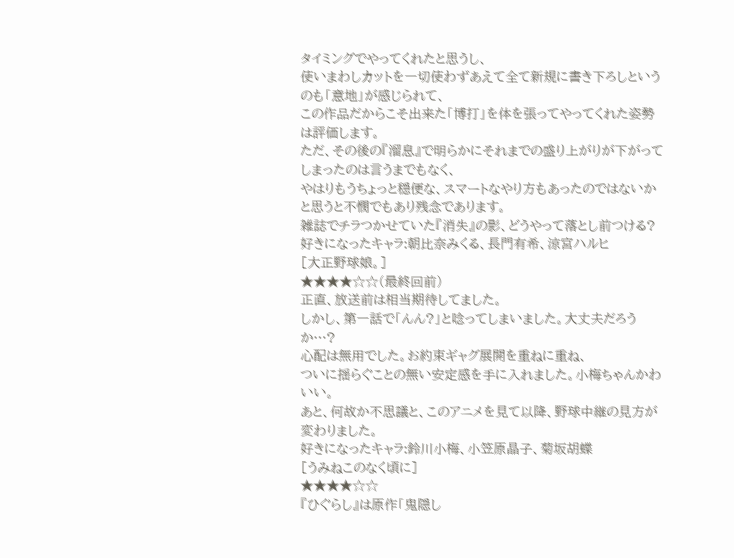タイミングでやってくれたと思うし、
使いまわしカットを一切使わずあえて全て新規に書き下ろしというのも「意地」が感じられて、
この作品だからこそ出来た「博打」を体を張ってやってくれた姿勢は評価します。
ただ、その後の『溜息』で明らかにそれまでの盛り上がりが下がってしまったのは言うまでもなく、
やはりもうちょっと穏便な、スマートなやり方もあったのではないかと思うと不憫でもあり残念であります。
雑誌でチラつかせていた『消失』の影、どうやって落とし前つける?
好きになったキャラ:朝比奈みくる、長門有希、涼宮ハルヒ
[大正野球娘。]
★★★★☆☆(最終回前)
正直、放送前は相当期待してました。
しかし、第一話で「んん?」と唸ってしまいました。大丈夫だろうか…?
心配は無用でした。お約束ギャグ展開を重ねに重ね、
ついに揺らぐことの無い安定感を手に入れました。小梅ちゃんかわいい。
あと、何故か不思議と、このアニメを見て以降、野球中継の見方が変わりました。
好きになったキャラ:鈴川小梅、小笠原晶子、菊坂胡蝶
[うみねこのなく頃に]
★★★★☆☆
『ひぐらし』は原作「鬼隠し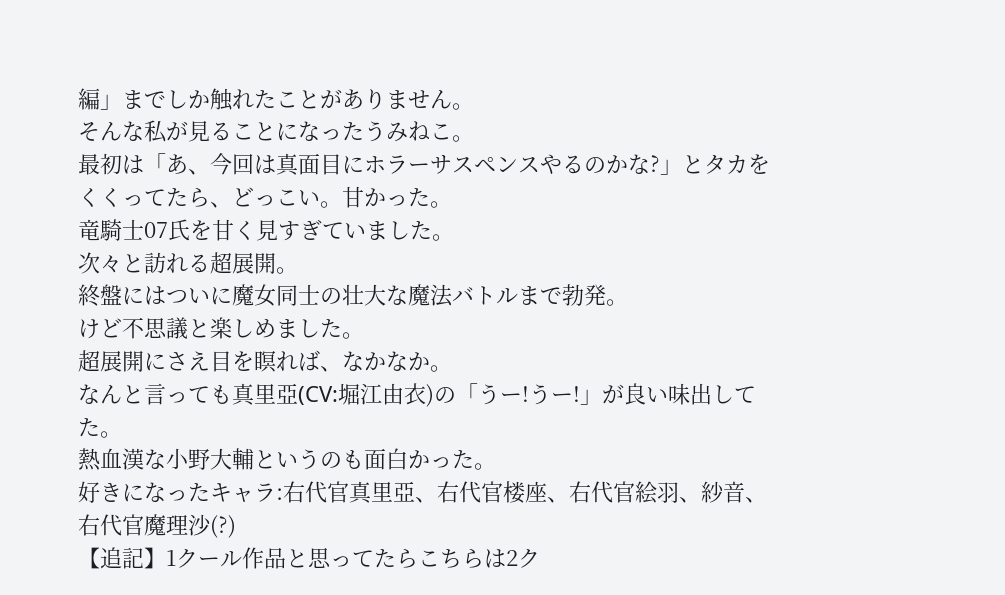編」までしか触れたことがありません。
そんな私が見ることになったうみねこ。
最初は「あ、今回は真面目にホラーサスペンスやるのかな?」とタカをくくってたら、どっこい。甘かった。
竜騎士07氏を甘く見すぎていました。
次々と訪れる超展開。
終盤にはついに魔女同士の壮大な魔法バトルまで勃発。
けど不思議と楽しめました。
超展開にさえ目を瞑れば、なかなか。
なんと言っても真里亞(CV:堀江由衣)の「うー!うー!」が良い味出してた。
熱血漢な小野大輔というのも面白かった。
好きになったキャラ:右代官真里亞、右代官楼座、右代官絵羽、紗音、右代官魔理沙(?)
【追記】1クール作品と思ってたらこちらは2ク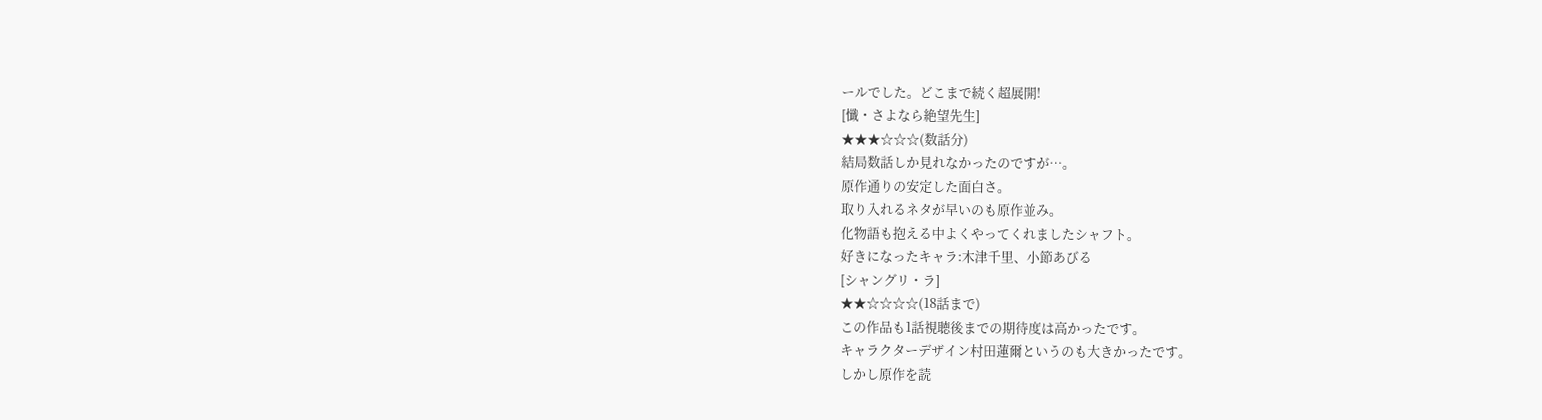ールでした。どこまで続く超展開!
[懺・さよなら絶望先生]
★★★☆☆☆(数話分)
結局数話しか見れなかったのですが…。
原作通りの安定した面白さ。
取り入れるネタが早いのも原作並み。
化物語も抱える中よくやってくれましたシャフト。
好きになったキャラ:木津千里、小節あびる
[シャングリ・ラ]
★★☆☆☆☆(18話まで)
この作品も1話視聴後までの期待度は高かったです。
キャラクターデザイン村田蓮爾というのも大きかったです。
しかし原作を読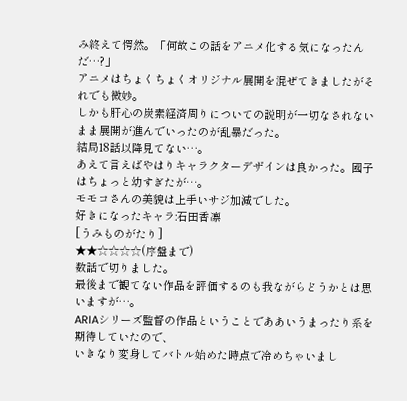み終えて愕然。「何故この話をアニメ化する気になったんだ…?」
アニメはちょくちょくオリジナル展開を混ぜてきましたがそれでも微妙。
しかも肝心の炭素経済周りについての説明が一切なされないまま展開が進んでいったのが乱暴だった。
結局18話以降見てない…。
あえて言えばやはりキャラクターデザインは良かった。國子はちょっと幼すぎたが…。
モモコさんの美貌は上手いサジ加減でした。
好きになったキャラ:石田香凛
[うみものがたり]
★★☆☆☆☆(序盤まで)
数話で切りました。
最後まで観てない作品を評価するのも我ながらどうかとは思いますが…。
ARIAシリーズ監督の作品ということでああいうまったり系を期待していたので、
いきなり変身してバトル始めた時点で冷めちゃいまし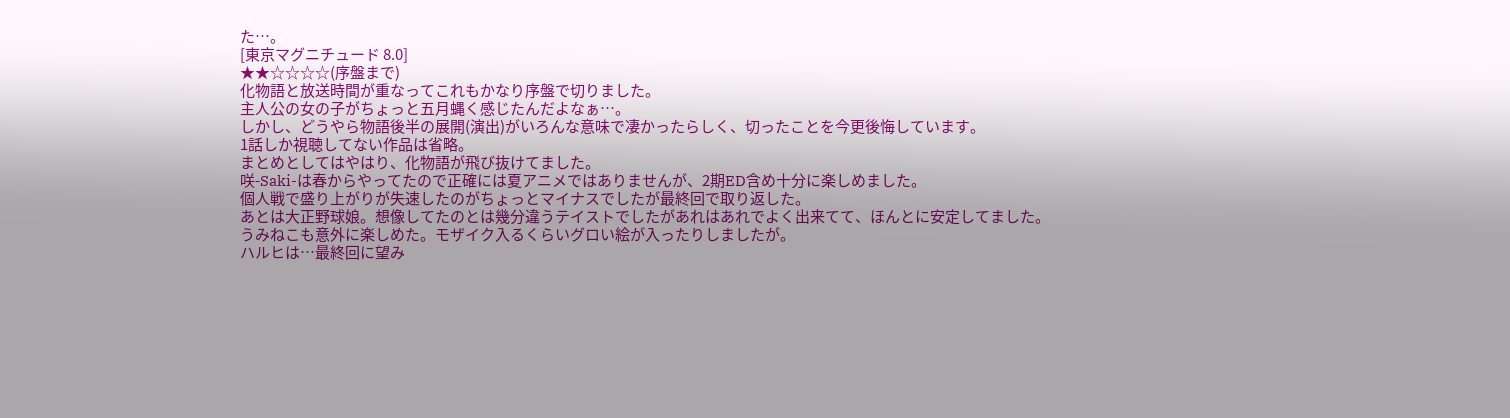た…。
[東京マグニチュード 8.0]
★★☆☆☆☆(序盤まで)
化物語と放送時間が重なってこれもかなり序盤で切りました。
主人公の女の子がちょっと五月蝿く感じたんだよなぁ…。
しかし、どうやら物語後半の展開(演出)がいろんな意味で凄かったらしく、切ったことを今更後悔しています。
1話しか視聴してない作品は省略。
まとめとしてはやはり、化物語が飛び抜けてました。
咲-Saki-は春からやってたので正確には夏アニメではありませんが、2期ED含め十分に楽しめました。
個人戦で盛り上がりが失速したのがちょっとマイナスでしたが最終回で取り返した。
あとは大正野球娘。想像してたのとは幾分違うテイストでしたがあれはあれでよく出来てて、ほんとに安定してました。
うみねこも意外に楽しめた。モザイク入るくらいグロい絵が入ったりしましたが。
ハルヒは…最終回に望み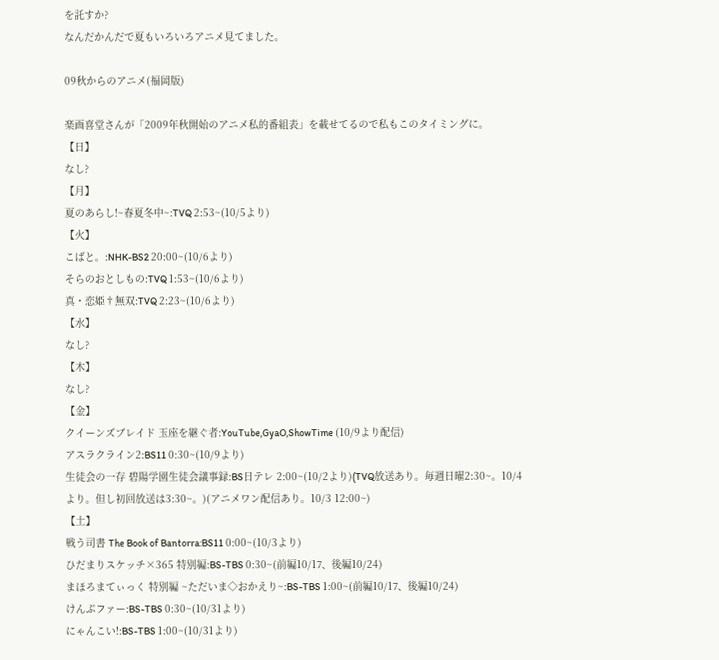を託すか?
なんだかんだで夏もいろいろアニメ見てました。

09秋からのアニメ(福岡版)

楽画喜堂さんが「2009年秋開始のアニメ私的番組表」を載せてるので私もこのタイミングに。
【日】
なし?
【月】
夏のあらし!~春夏冬中~:TVQ 2:53~(10/5より)
【火】
こばと。:NHK-BS2 20:00~(10/6より)
そらのおとしもの:TVQ 1:53~(10/6より)
真・恋姫†無双:TVQ 2:23~(10/6より)
【水】
なし?
【木】
なし?
【金】
クイーンズブレイド 玉座を継ぐ者:YouTube,GyaO,ShowTime (10/9より配信)
アスラクライン2:BS11 0:30~(10/9より)
生徒会の一存 碧陽学園生徒会議事録:BS日テレ 2:00~(10/2より)(TVQ放送あり。毎週日曜2:30~。10/4より。但し初回放送は3:30~。)(アニメワン配信あり。10/3 12:00~)
【土】
戦う司書 The Book of Bantorra:BS11 0:00~(10/3より)
ひだまりスケッチ×365 特別編:BS-TBS 0:30~(前編10/17、後編10/24)
まほろまてぃっく 特別編 ~ただいま◇おかえり~:BS-TBS 1:00~(前編10/17、後編10/24)
けんぷファー:BS-TBS 0:30~(10/31より)
にゃんこい!:BS-TBS 1:00~(10/31より)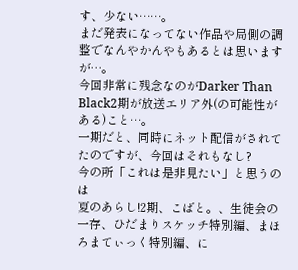す、少ない……。
まだ発表になってない作品や局側の調整でなんやかんやもあるとは思いますが…。
今回非常に残念なのがDarker Than Black2期が放送エリア外(の可能性がある)こと…。
一期だと、同時にネット配信がされてたのですが、今回はそれもなし?
今の所「これは是非見たい」と思うのは
夏のあらし!2期、こばと。、生徒会の一存、ひだまりスケッチ特別編、まほろまてぃっく特別編、に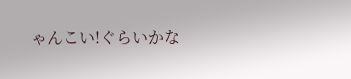ゃんこい!ぐらいかな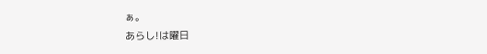ぁ。
あらし!は曜日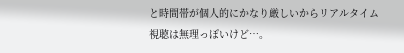と時間帯が個人的にかなり厳しいからリアルタイム視聴は無理っぽいけど…。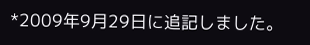*2009年9月29日に追記しました。